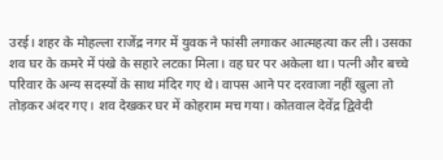उरई। शहर के मोहल्ला राजेंद्र नगर में युवक ने फांसी लगाकर आत्महत्या कर ली। उसका शव घर के कमरे में पंखे के सहारे लटका मिला। वह घर पर अकेला था। पत्नी और बच्चे परिवार के अन्य सदस्यों के साथ मंदिर गए थे। वापस आने पर दरवाजा नहीं खुला तो तोड़कर अंदर गए। शव देखकर घर में कोहराम मच गया। कोतवाल देवेंद्र द्विवेदी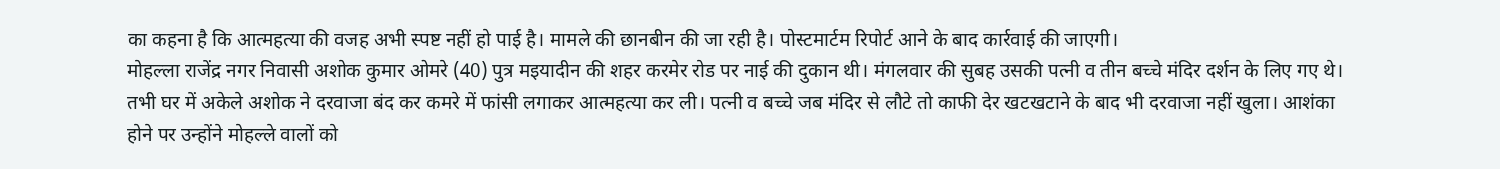का कहना है कि आत्महत्या की वजह अभी स्पष्ट नहीं हो पाई है। मामले की छानबीन की जा रही है। पोस्टमार्टम रिपोर्ट आने के बाद कार्रवाई की जाएगी।
मोहल्ला राजेंद्र नगर निवासी अशोक कुमार ओमरे (40) पुत्र मइयादीन की शहर करमेर रोड पर नाई की दुकान थी। मंगलवार की सुबह उसकी पत्नी व तीन बच्चे मंदिर दर्शन के लिए गए थे। तभी घर में अकेले अशोक ने दरवाजा बंद कर कमरे में फांसी लगाकर आत्महत्या कर ली। पत्नी व बच्चे जब मंदिर से लौटे तो काफी देर खटखटाने के बाद भी दरवाजा नहीं खुला। आशंका होने पर उन्होंने मोहल्ले वालों को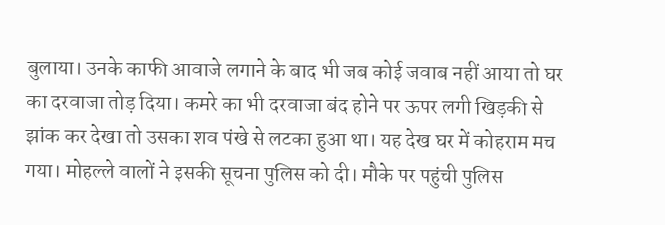बुलाया। उनके काफी आवाजे लगाने के बाद भी जब कोई जवाब नहीं आया तो घर का दरवाजा तोड़ दिया। कमरे का भी दरवाजा बंद होने पर ऊपर लगी खिड़की से झांक कर देखा तो उसका शव पंखे से लटका हुआ था। यह देख घर में कोहराम मच गया। मोहल्ले वालों ने इसकी सूचना पुलिस को दी। मौके पर पहुंची पुलिस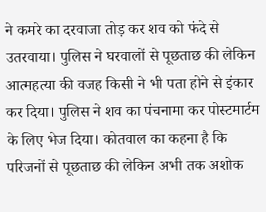ने कमरे का दरवाजा तोड़ कर शव को फंदे से उतरवाया। पुलिस ने घरवालों से पूछताछ की लेकिन आत्महत्या की वजह किसी ने भी पता होने से इंकार कर दिया। पुलिस ने शव का पंचनामा कर पोस्टमार्टम के लिए भेज दिया। कोतवाल का कहना है कि परिजनों से पूछताछ की लेकिन अभी तक अशोक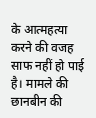के आत्महत्या करने की वजह साफ नहीं हो पाई है। मामले की छानबीन की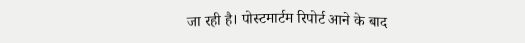जा रही है। पोस्टमार्टम रिपोर्ट आने के बाद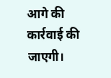आगे की कार्रवाई की जाएगी।